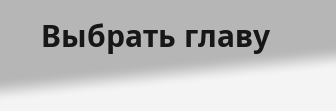Выбрать главу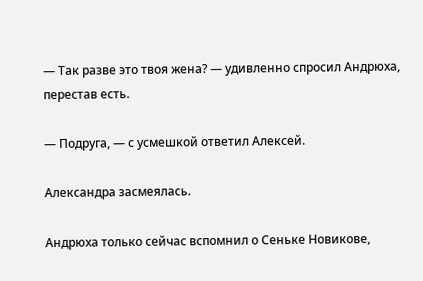— Так разве это твоя жена? — удивленно спросил Андрюха, перестав есть.

— Подруга, — с усмешкой ответил Алексей.

Александра засмеялась.

Андрюха только сейчас вспомнил о Сеньке Новикове,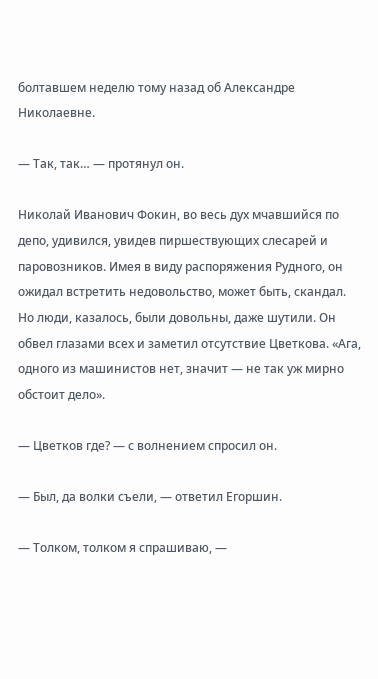болтавшем неделю тому назад об Александре Николаевне.

— Так, так… — протянул он.

Николай Иванович Фокин, во весь дух мчавшийся по депо, удивился, увидев пиршествующих слесарей и паровозников. Имея в виду распоряжения Рудного, он ожидал встретить недовольство, может быть, скандал. Но люди, казалось, были довольны, даже шутили. Он обвел глазами всех и заметил отсутствие Цветкова. «Ага, одного из машинистов нет, значит — не так уж мирно обстоит дело».

— Цветков где? — с волнением спросил он.

— Был, да волки съели, — ответил Егоршин.

— Толком, толком я спрашиваю, —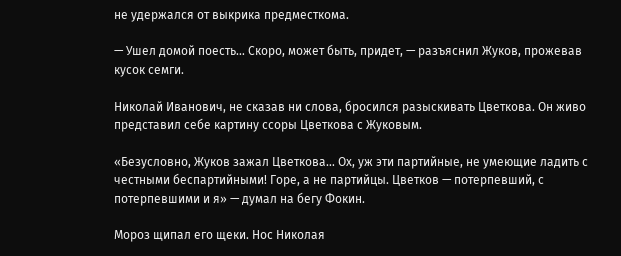не удержался от выкрика предместкома.

— Ушел домой поесть… Скоро, может быть, придет, — разъяснил Жуков, прожевав кусок семги.

Николай Иванович, не сказав ни слова, бросился разыскивать Цветкова. Он живо представил себе картину ссоры Цветкова с Жуковым.

«Безусловно, Жуков зажал Цветкова… Ох, уж эти партийные, не умеющие ладить с честными беспартийными! Горе, а не партийцы. Цветков — потерпевший, с потерпевшими и я» — думал на бегу Фокин.

Мороз щипал его щеки. Нос Николая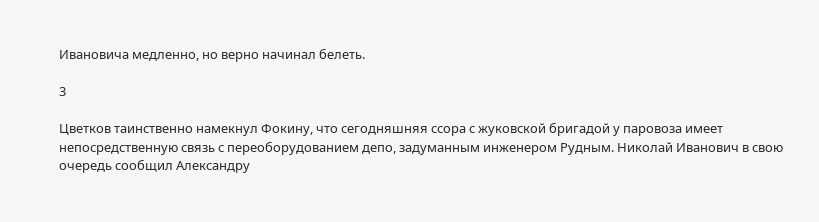Ивановича медленно, но верно начинал белеть.

3

Цветков таинственно намекнул Фокину, что сегодняшняя ссора с жуковской бригадой у паровоза имеет непосредственную связь с переоборудованием депо, задуманным инженером Рудным. Николай Иванович в свою очередь сообщил Александру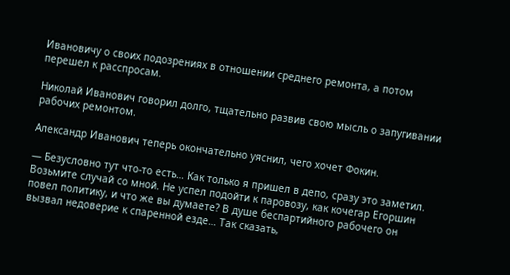Ивановичу о своих подозрениях в отношении среднего ремонта, а потом перешел к расспросам.

Николай Иванович говорил долго, тщательно развив свою мысль о запугивании рабочих ремонтом.

Александр Иванович теперь окончательно уяснил, чего хочет Фокин.

— Безусловно тут что-то есть… Как только я пришел в депо, сразу это заметил. Возьмите случай со мной. Не успел подойти к паровозу, как кочегар Егоршин повел политику, и что же вы думаете? В душе беспартийного рабочего он вызвал недоверие к спаренной езде… Так сказать,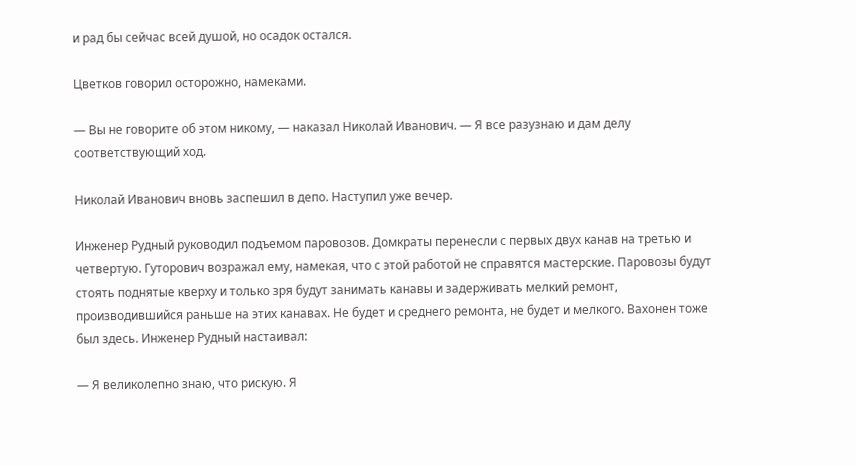и рад бы сейчас всей душой, но осадок остался.

Цветков говорил осторожно, намеками.

— Вы не говорите об этом никому, — наказал Николай Иванович. — Я все разузнаю и дам делу соответствующий ход.

Николай Иванович вновь заспешил в депо. Наступил уже вечер.

Инженер Рудный руководил подъемом паровозов. Домкраты перенесли с первых двух канав на третью и четвертую. Гуторович возражал ему, намекая, что с этой работой не справятся мастерские. Паровозы будут стоять поднятые кверху и только зря будут занимать канавы и задерживать мелкий ремонт, производившийся раньше на этих канавах. Не будет и среднего ремонта, не будет и мелкого. Вахонен тоже был здесь. Инженер Рудный настаивал:

— Я великолепно знаю, что рискую. Я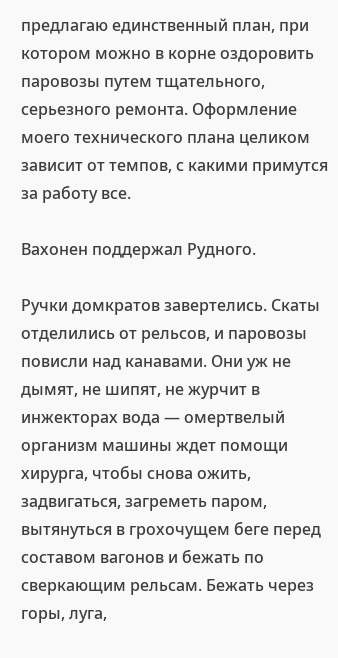предлагаю единственный план, при котором можно в корне оздоровить паровозы путем тщательного, серьезного ремонта. Оформление моего технического плана целиком зависит от темпов, с какими примутся за работу все.

Вахонен поддержал Рудного.

Ручки домкратов завертелись. Скаты отделились от рельсов, и паровозы повисли над канавами. Они уж не дымят, не шипят, не журчит в инжекторах вода — омертвелый организм машины ждет помощи хирурга, чтобы снова ожить, задвигаться, загреметь паром, вытянуться в грохочущем беге перед составом вагонов и бежать по сверкающим рельсам. Бежать через горы, луга,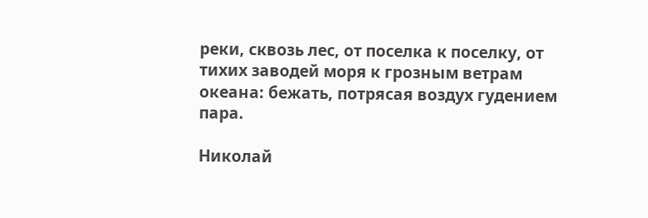реки, сквозь лес, от поселка к поселку, от тихих заводей моря к грозным ветрам океана: бежать, потрясая воздух гудением пара.

Николай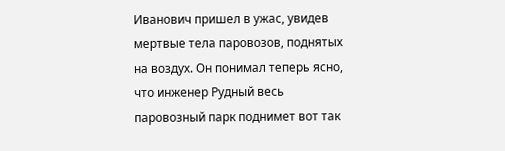Иванович пришел в ужас, увидев мертвые тела паровозов, поднятых на воздух. Он понимал теперь ясно, что инженер Рудный весь паровозный парк поднимет вот так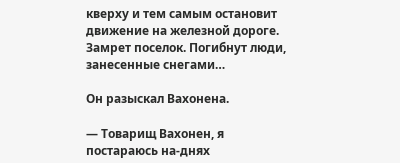кверху и тем самым остановит движение на железной дороге. Замрет поселок. Погибнут люди, занесенные снегами…

Он разыскал Вахонена.

— Товарищ Вахонен, я постараюсь на-днях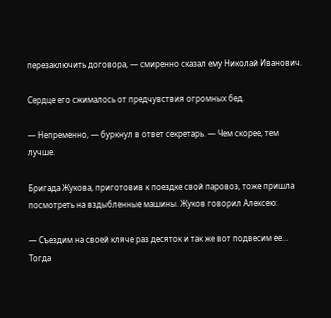перезаключить договора, — смиренно сказал ему Николай Иванович.

Сердце его сжималось от предчувствия огромных бед.

— Непременно, — буркнул в ответ секретарь. — Чем скорее, тем лучше.

Бригада Жукова, приготовив к поездке свой паровоз, тоже пришла посмотреть на вздыбленные машины. Жуков говорил Алексею:

— Съездим на своей кляче раз десяток и так же вот подвесим ее… Тогда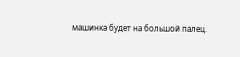машинка будет на большой палец.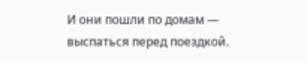И они пошли по домам — выспаться перед поездкой.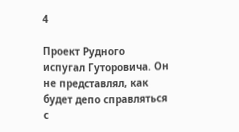4

Проект Рудного испугал Гуторовича. Он не представлял, как будет депо справляться с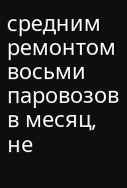средним ремонтом восьми паровозов в месяц, не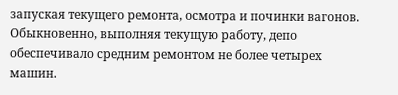запуская текущего ремонта, осмотра и починки вагонов. Обыкновенно, выполняя текущую работу, депо обеспечивало средним ремонтом не более четырех машин.